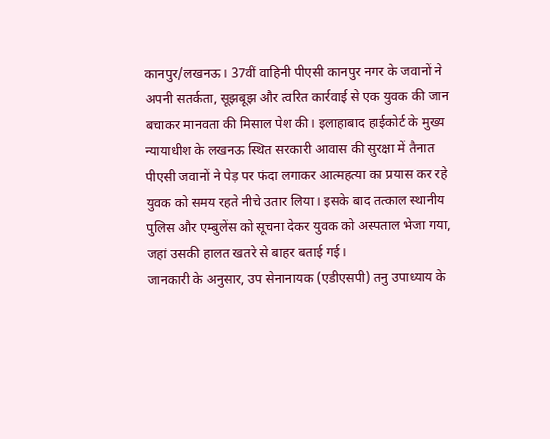कानपुर/लखनऊ। 37वीं वाहिनी पीएसी कानपुर नगर के जवानों ने अपनी सतर्कता, सूझबूझ और त्वरित कार्रवाई से एक युवक की जान बचाकर मानवता की मिसाल पेश की। इलाहाबाद हाईकोर्ट के मुख्य न्यायाधीश के लखनऊ स्थित सरकारी आवास की सुरक्षा में तैनात पीएसी जवानों ने पेड़ पर फंदा लगाकर आत्महत्या का प्रयास कर रहे युवक को समय रहते नीचे उतार लिया। इसके बाद तत्काल स्थानीय पुलिस और एम्बुलेंस को सूचना देकर युवक को अस्पताल भेजा गया, जहां उसकी हालत खतरे से बाहर बताई गई।
जानकारी के अनुसार, उप सेनानायक (एडीएसपी) तनु उपाध्याय के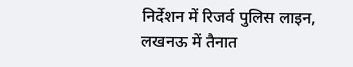निर्देशन में रिजर्व पुलिस लाइन, लखनऊ में तैनात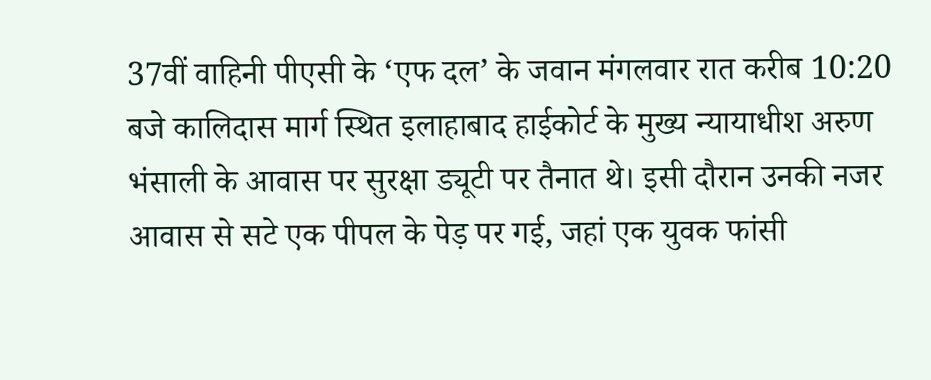37वीं वाहिनी पीएसी के ‘एफ दल’ के जवान मंगलवार रात करीब 10:20 बजे कालिदास मार्ग स्थित इलाहाबाद हाईकोर्ट के मुख्य न्यायाधीश अरुण भंसाली के आवास पर सुरक्षा ड्यूटी पर तैनात थे। इसी दौरान उनकी नजर आवास से सटे एक पीपल के पेड़ पर गई, जहां एक युवक फांसी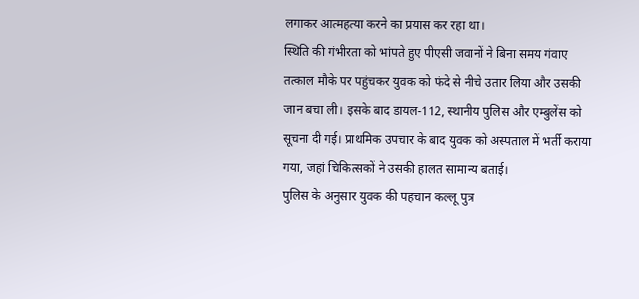लगाकर आत्महत्या करने का प्रयास कर रहा था।
स्थिति की गंभीरता को भांपते हुए पीएसी जवानों ने बिना समय गंवाए तत्काल मौके पर पहुंचकर युवक को फंदे से नीचे उतार लिया और उसकी जान बचा ली। इसके बाद डायल-112, स्थानीय पुलिस और एम्बुलेंस को सूचना दी गई। प्राथमिक उपचार के बाद युवक को अस्पताल में भर्ती कराया गया, जहां चिकित्सकों ने उसकी हालत सामान्य बताई।
पुलिस के अनुसार युवक की पहचान कल्लू पुत्र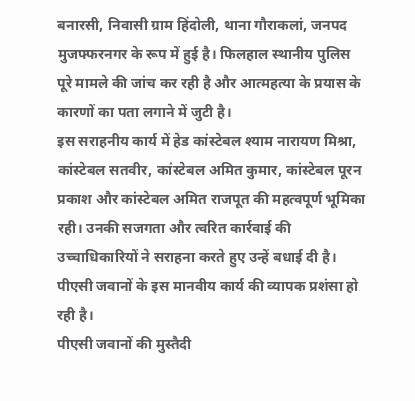बनारसी, निवासी ग्राम हिंदोली, थाना गौराकलां, जनपद मुजफ्फरनगर के रूप में हुई है। फिलहाल स्थानीय पुलिस पूरे मामले की जांच कर रही है और आत्महत्या के प्रयास के कारणों का पता लगाने में जुटी है।
इस सराहनीय कार्य में हेड कांस्टेबल श्याम नारायण मिश्रा, कांस्टेबल सतवीर, कांस्टेबल अमित कुमार, कांस्टेबल पूरन प्रकाश और कांस्टेबल अमित राजपूत की महत्वपूर्ण भूमिका रही। उनकी सजगता और त्वरित कार्रवाई की उच्चाधिकारियों ने सराहना करते हुए उन्हें बधाई दी है। पीएसी जवानों के इस मानवीय कार्य की व्यापक प्रशंसा हो रही है।
पीएसी जवानों की मुस्तैदी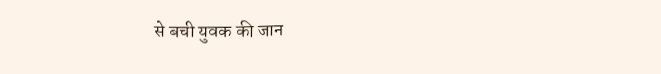से बची युवक की जान